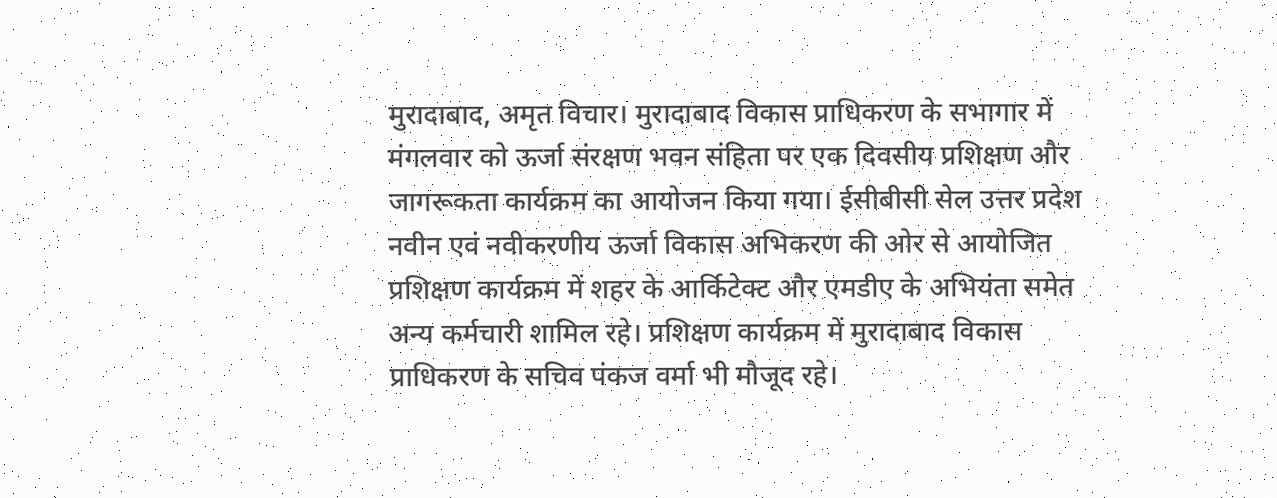मुरादाबाद, अमृत विचार। मुरादाबाद विकास प्राधिकरण के सभागार में मंगलवार को ऊर्जा संरक्षण भवन संहिता पर एक दिवसीय प्रशिक्षण और जागरूकता कार्यक्रम का आयोजन किया गया। ईसीबीसी सेल उत्तर प्रदेश नवीन एवं नवीकरणीय ऊर्जा विकास अभिकरण की ओर से आयोजित प्रशिक्षण कार्यक्रम में शहर के आर्किटेक्ट और एमडीए के अभियंता समेत अन्य कर्मचारी शामिल रहे। प्रशिक्षण कार्यक्रम में मुरादाबाद विकास प्राधिकरण के सचिव पंकज वर्मा भी मौजूद रहे।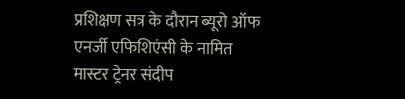प्रशिक्षण सत्र के दौरान ब्यूरो ऑफ एनर्जी एफिशिएंसी के नामित मास्टर ट्रेनर संदीप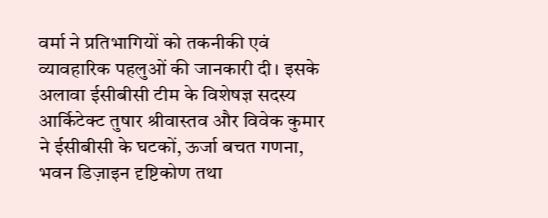वर्मा ने प्रतिभागियों को तकनीकी एवं व्यावहारिक पहलुओं की जानकारी दी। इसके अलावा ईसीबीसी टीम के विशेषज्ञ सदस्य आर्किटेक्ट तुषार श्रीवास्तव और विवेक कुमार ने ईसीबीसी के घटकों, ऊर्जा बचत गणना, भवन डिज़ाइन दृष्टिकोण तथा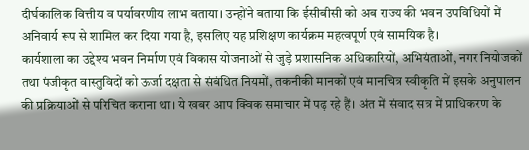दीर्घकालिक वित्तीय व पर्यावरणीय लाभ बताया। उन्होंने बताया कि ईसीबीसी को अब राज्य की भवन उपविधियों में अनिवार्य रूप से शामिल कर दिया गया है, इसलिए यह प्रशिक्षण कार्यक्रम महत्वपूर्ण एवं सामयिक है।
कार्यशाला का उद्देश्य भवन निर्माण एवं विकास योजनाओं से जुड़े प्रशासनिक अधिकारियों, अभियंताओं, नगर नियोजकों तथा पंजीकृत वास्तुविदों को ऊर्जा दक्षता से संबंधित नियमों, तकनीकी मानकों एवं मानचित्र स्वीकृति में इसके अनुपालन की प्रक्रियाओं से परिचित कराना था। ये खबर आप क्विक समाचार में पढ़ रहे हैं। अंत में संवाद सत्र में प्राधिकरण के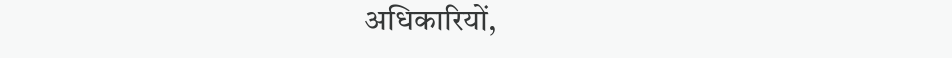अधिकारियों,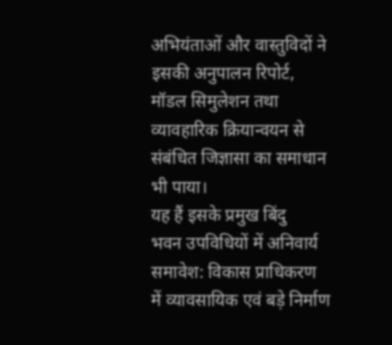अभियंताओं और वास्तुविदों ने इसकी अनुपालन रिपोर्ट, मॉडल सिमुलेशन तथा व्यावहारिक क्रियान्वयन से संबंधित जिज्ञासा का समाधान भी पाया।
यह हैं इसके प्रमुख बिंदु
भवन उपविधियों में अनिवार्य समावेश: विकास प्राधिकरण में व्यावसायिक एवं बड़े निर्माण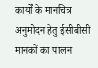कार्यों के मानचित्र अनुमोदन हेतु ईसीबीसी मानकों का पालन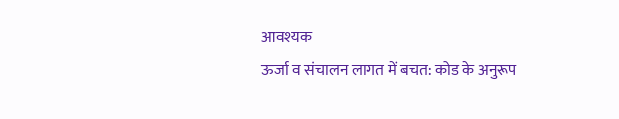आवश्यक
ऊर्जा व संचालन लागत में बचत: कोड के अनुरूप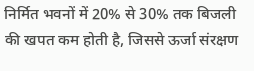निर्मित भवनों में 20% से 30% तक बिजली की खपत कम होती है, जिससे ऊर्जा संरक्षण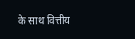के साथ वित्तीय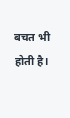बचत भी होती है।